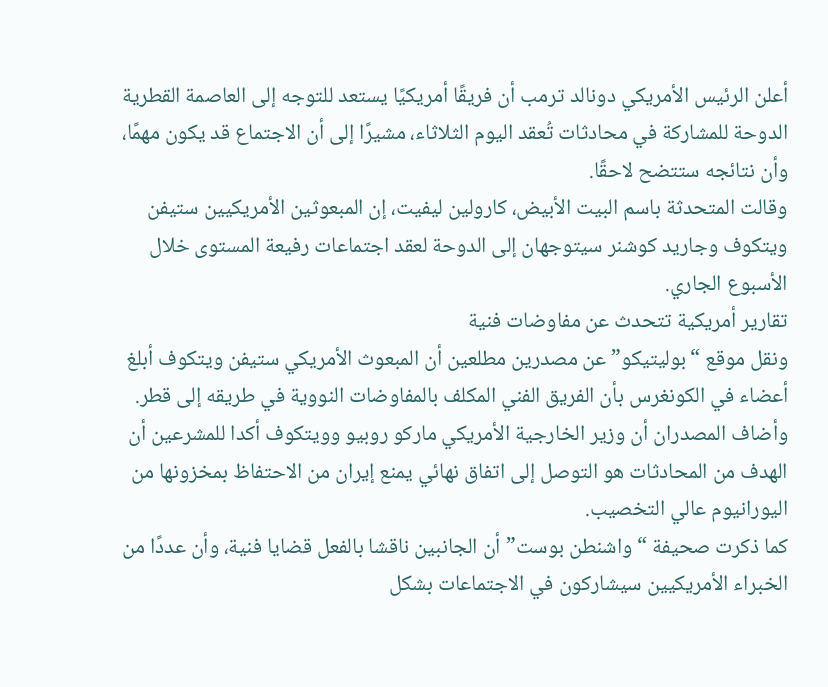أعلن الرئيس الأمريكي دونالد ترمب أن فريقًا أمريكيًا يستعد للتوجه إلى العاصمة القطرية الدوحة للمشاركة في محادثات تُعقد اليوم الثلاثاء، مشيرًا إلى أن الاجتماع قد يكون مهمًا، وأن نتائجه ستتضح لاحقًا.
وقالت المتحدثة باسم البيت الأبيض، كارولين ليفيت، إن المبعوثين الأمريكيين ستيفن ويتكوف وجاريد كوشنر سيتوجهان إلى الدوحة لعقد اجتماعات رفيعة المستوى خلال الأسبوع الجاري.
تقارير أمريكية تتحدث عن مفاوضات فنية
ونقل موقع “بوليتيكو” عن مصدرين مطلعين أن المبعوث الأمريكي ستيفن ويتكوف أبلغ أعضاء في الكونغرس بأن الفريق الفني المكلف بالمفاوضات النووية في طريقه إلى قطر.
وأضاف المصدران أن وزير الخارجية الأمريكي ماركو روبيو وويتكوف أكدا للمشرعين أن الهدف من المحادثات هو التوصل إلى اتفاق نهائي يمنع إيران من الاحتفاظ بمخزونها من اليورانيوم عالي التخصيب.
كما ذكرت صحيفة “واشنطن بوست” أن الجانبين ناقشا بالفعل قضايا فنية، وأن عددًا من الخبراء الأمريكيين سيشاركون في الاجتماعات بشكل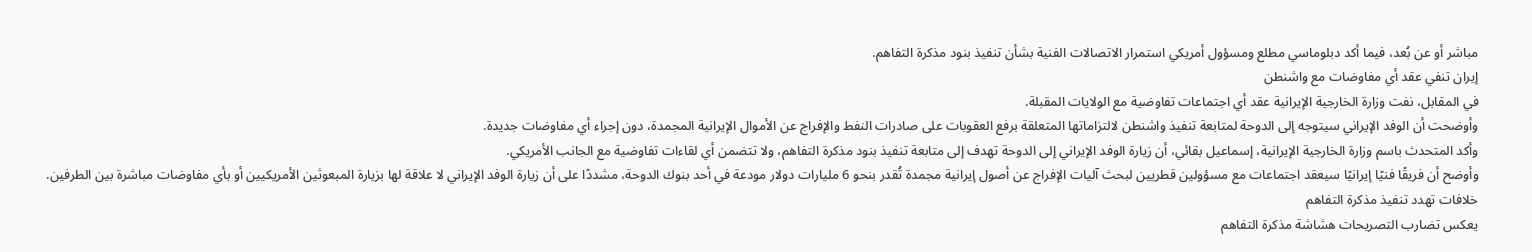مباشر أو عن بُعد، فيما أكد دبلوماسي مطلع ومسؤول أمريكي استمرار الاتصالات الفنية بشأن تنفيذ بنود مذكرة التفاهم.
إيران تنفي عقد أي مفاوضات مع واشنطن
في المقابل، نفت وزارة الخارجية الإيرانية عقد أي اجتماعات تفاوضية مع الولايات المقبلة.
وأوضحت أن الوفد الإيراني سيتوجه إلى الدوحة لمتابعة تنفيذ واشنطن لالتزاماتها المتعلقة برفع العقوبات على صادرات النفط والإفراج عن الأموال الإيرانية المجمدة، دون إجراء أي مفاوضات جديدة.
وأكد المتحدث باسم وزارة الخارجية الإيرانية، إسماعيل بقائي، أن زيارة الوفد الإيراني إلى الدوحة تهدف إلى متابعة تنفيذ بنود مذكرة التفاهم، ولا تتضمن أي لقاءات تفاوضية مع الجانب الأمريكي.
وأوضح أن فريقًا فنيًا إيرانيًا سيعقد اجتماعات مع مسؤولين قطريين لبحث آليات الإفراج عن أصول إيرانية مجمدة تُقدر بنحو 6 مليارات دولار مودعة في أحد بنوك الدوحة، مشددًا على أن زيارة الوفد الإيراني لا علاقة لها بزيارة المبعوثين الأمريكيين أو بأي مفاوضات مباشرة بين الطرفين.
خلافات تهدد تنفيذ مذكرة التفاهم
يعكس تضارب التصريحات هشاشة مذكرة التفاهم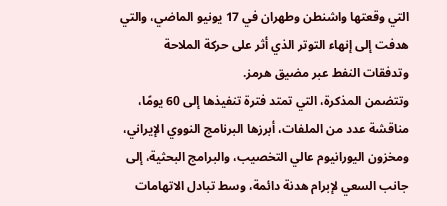التي وقعتها واشنطن وطهران في 17 يونيو الماضي، والتي هدفت إلى إنهاء التوتر الذي أثر على حركة الملاحة وتدفقات النفط عبر مضيق هرمز.
وتتضمن المذكرة، التي تمتد فترة تنفيذها إلى 60 يومًا، مناقشة عدد من الملفات، أبرزها البرنامج النووي الإيراني، ومخزون اليورانيوم عالي التخصيب، والبرامج البحثية، إلى جانب السعي لإبرام هدنة دائمة، وسط تبادل الاتهامات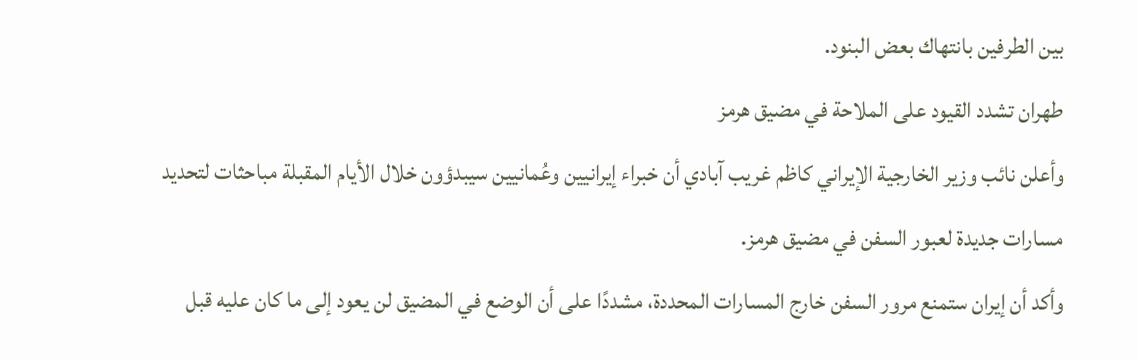بين الطرفين بانتهاك بعض البنود.
طهران تشدد القيود على الملاحة في مضيق هرمز
وأعلن نائب وزير الخارجية الإيراني كاظم غريب آبادي أن خبراء إيرانيين وعُمانيين سيبدؤون خلال الأيام المقبلة مباحثات لتحديد مسارات جديدة لعبور السفن في مضيق هرمز.
وأكد أن إيران ستمنع مرور السفن خارج المسارات المحددة، مشددًا على أن الوضع في المضيق لن يعود إلى ما كان عليه قبل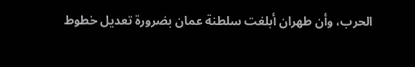الحرب، وأن طهران أبلغت سلطنة عمان بضرورة تعديل خطوط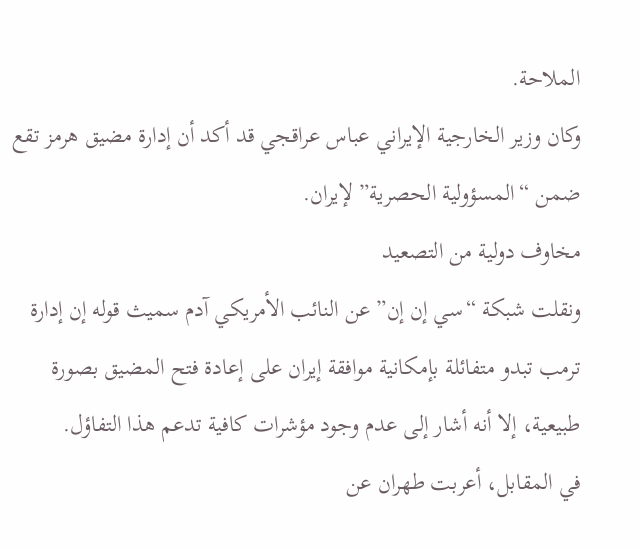الملاحة.
وكان وزير الخارجية الإيراني عباس عراقجي قد أكد أن إدارة مضيق هرمز تقع ضمن “المسؤولية الحصرية” لإيران.
مخاوف دولية من التصعيد
ونقلت شبكة “سي إن إن” عن النائب الأمريكي آدم سميث قوله إن إدارة ترمب تبدو متفائلة بإمكانية موافقة إيران على إعادة فتح المضيق بصورة طبيعية، إلا أنه أشار إلى عدم وجود مؤشرات كافية تدعم هذا التفاؤل.
في المقابل، أعربت طهران عن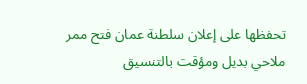تحفظها على إعلان سلطنة عمان فتح ممر ملاحي بديل ومؤقت بالتنسيق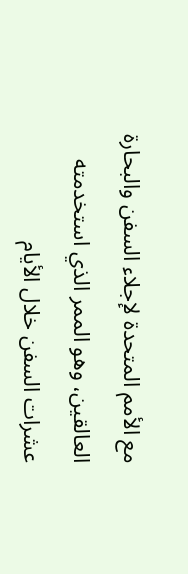مع الأمم المتحدة لإجلاء السفن والبحارة العالقين، وهو الممر الذي استخدمته عشرات السفن خلال الأيام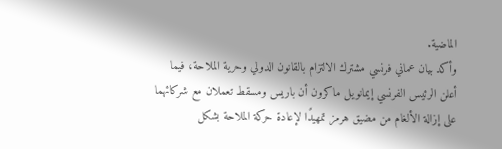الماضية.
وأكد بيان عماني فرنسي مشترك الالتزام بالقانون الدولي وحرية الملاحة، فيما أعلن الرئيس الفرنسي إيمانويل ماكرون أن باريس ومسقط تعملان مع شركائهما على إزالة الألغام من مضيق هرمز تمهيدًا لإعادة حركة الملاحة بشكل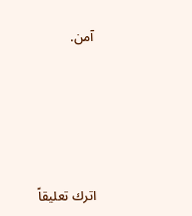آمن.





اترك تعليقاً